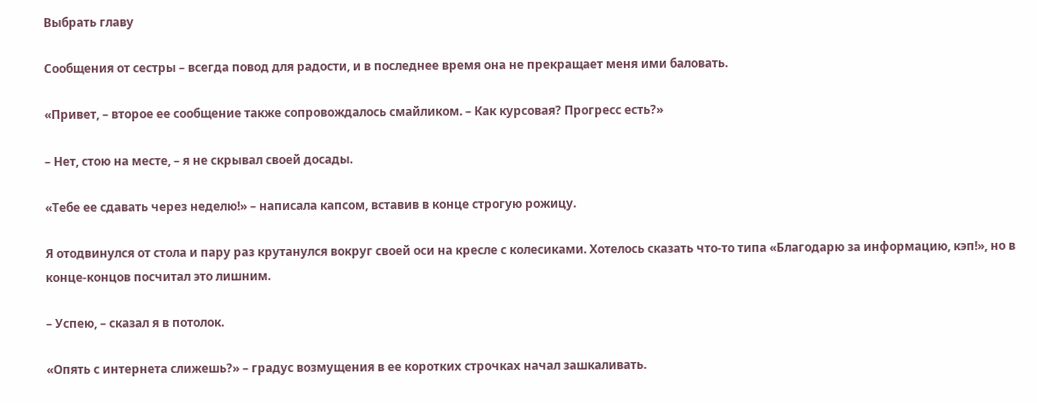Выбрать главу

Сообщения от сестры – всегда повод для радости, и в последнее время она не прекращает меня ими баловать.

«Привет, – второе ее сообщение также сопровождалось смайликом. – Как курсовая? Прогресс есть?»

– Нет, стою на месте, – я не скрывал своей досады.

«Тебе ее сдавать через неделю!» – написала капсом, вставив в конце строгую рожицу.

Я отодвинулся от стола и пару раз крутанулся вокруг своей оси на кресле с колесиками. Хотелось сказать что-то типа «Благодарю за информацию, кэп!», но в конце-концов посчитал это лишним.

– Успею, – сказал я в потолок.

«Опять с интернета слижешь?» – градус возмущения в ее коротких строчках начал зашкаливать.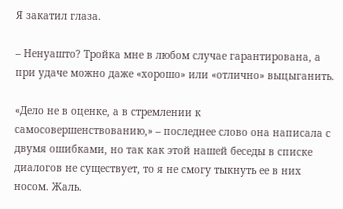Я закатил глаза.

– Ненуашто? Тройка мне в любом случае гарантирована, а при удаче можно даже «хорошо» или «отлично» выцыганить.

«Дело не в оценке, а в стремлении к самосовершенствованию,» – последнее слово она написала с двумя ошибками, но так как этой нашей беседы в списке диалогов не существует, то я не смогу тыкнуть ее в них носом. Жаль.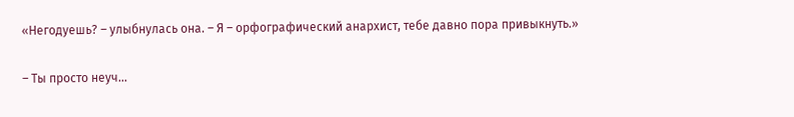«Негодуешь? – улыбнулась она. – Я – орфографический анархист, тебе давно пора привыкнуть.»

– Ты просто неуч...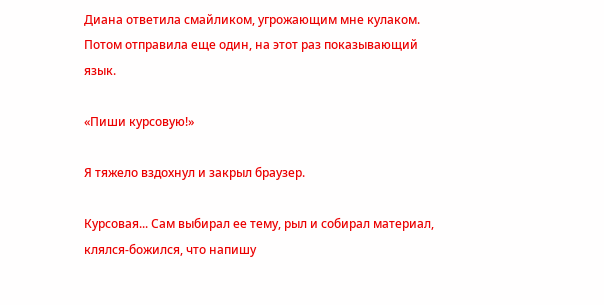Диана ответила смайликом, угрожающим мне кулаком. Потом отправила еще один, на этот раз показывающий язык.

«Пиши курсовую!»

Я тяжело вздохнул и закрыл браузер.

Курсовая... Сам выбирал ее тему, рыл и собирал материал, клялся-божился, что напишу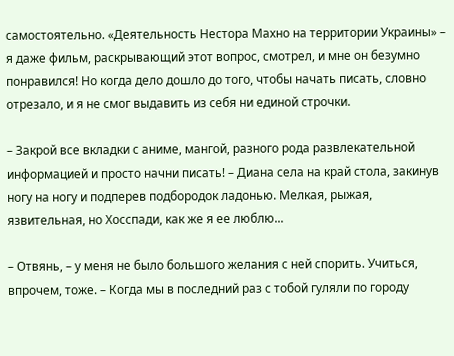самостоятельно. «Деятельность Нестора Махно на территории Украины» – я даже фильм, раскрывающий этот вопрос, смотрел, и мне он безумно понравился! Но когда дело дошло до того, чтобы начать писать, словно отрезало, и я не смог выдавить из себя ни единой строчки.

– Закрой все вкладки с аниме, мангой, разного рода развлекательной информацией и просто начни писать! – Диана села на край стола, закинув ногу на ногу и подперев подбородок ладонью. Мелкая, рыжая, язвительная, но Хосспади, как же я ее люблю...

– Отвянь, – у меня не было большого желания с ней спорить. Учиться, впрочем, тоже. – Когда мы в последний раз с тобой гуляли по городу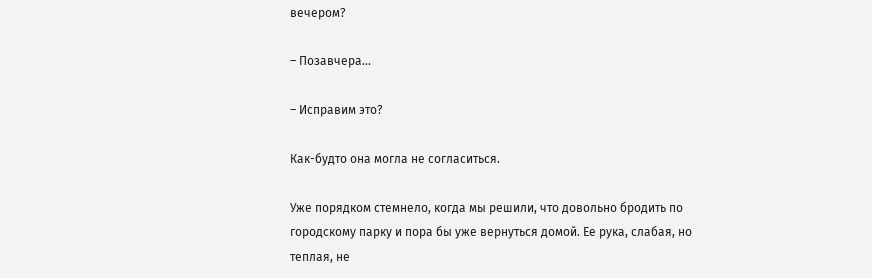вечером?

– Позавчера...

– Исправим это?

Как-будто она могла не согласиться.

Уже порядком стемнело, когда мы решили, что довольно бродить по городскому парку и пора бы уже вернуться домой. Ее рука, слабая, но теплая, не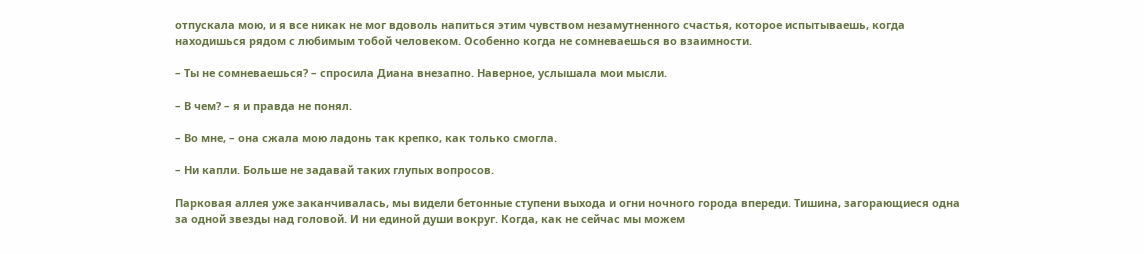отпускала мою, и я все никак не мог вдоволь напиться этим чувством незамутненного счастья, которое испытываешь, когда находишься рядом с любимым тобой человеком. Особенно когда не сомневаешься во взаимности.

– Ты не сомневаешься? – спросила Диана внезапно. Наверное, услышала мои мысли.

– В чем? – я и правда не понял.

– Во мне, – она сжала мою ладонь так крепко, как только смогла.

– Ни капли. Больше не задавай таких глупых вопросов.

Парковая аллея уже заканчивалась, мы видели бетонные ступени выхода и огни ночного города впереди. Тишина, загорающиеся одна за одной звезды над головой. И ни единой души вокруг. Когда, как не сейчас мы можем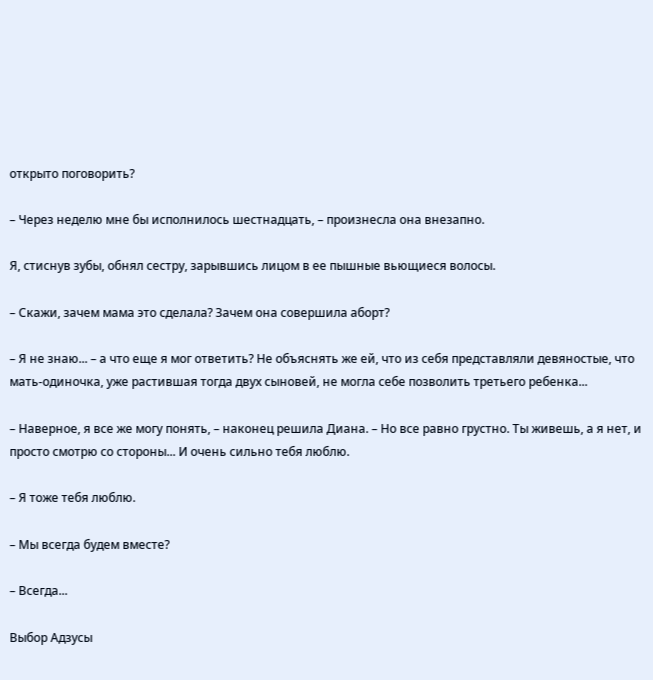открыто поговорить?

– Через неделю мне бы исполнилось шестнадцать, – произнесла она внезапно.

Я, стиснув зубы, обнял сестру, зарывшись лицом в ее пышные вьющиеся волосы.

– Скажи, зачем мама это сделала? Зачем она совершила аборт?

– Я не знаю... – а что еще я мог ответить? Не объяснять же ей, что из себя представляли девяностые, что мать-одиночка, уже растившая тогда двух сыновей, не могла себе позволить третьего ребенка...

– Наверное, я все же могу понять, – наконец решила Диана. – Но все равно грустно. Ты живешь, а я нет, и просто смотрю со стороны... И очень сильно тебя люблю.

– Я тоже тебя люблю.

– Мы всегда будем вместе?

– Всегда...

Выбор Адзусы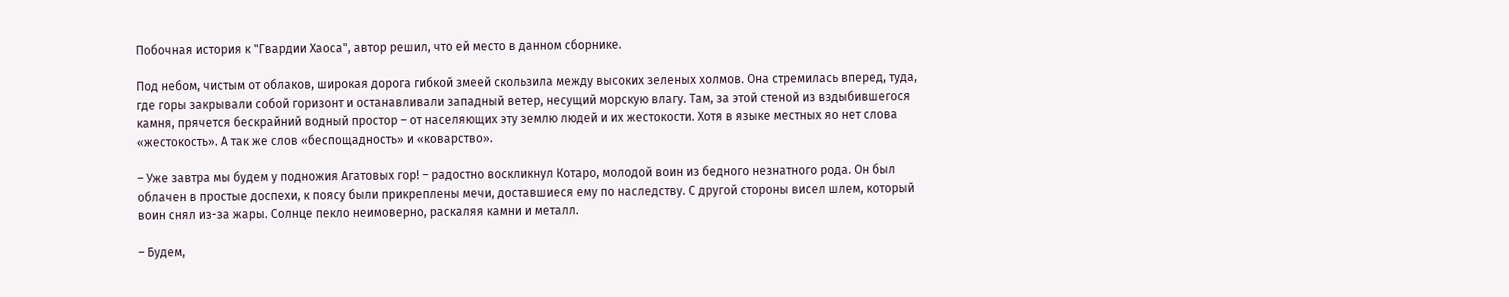Побочная история к "Гвардии Хаоса", автор решил, что ей место в данном сборнике.

Под небом, чистым от облаков, широкая дорога гибкой змеей скользила между высоких зеленых холмов. Она стремилась вперед, туда, где горы закрывали собой горизонт и останавливали западный ветер, несущий морскую влагу. Там, за этой стеной из вздыбившегося камня, прячется бескрайний водный простор – от населяющих эту землю людей и их жестокости. Хотя в языке местных яо нет слова «жестокость». А так же слов «беспощадность» и «коварство».

– Уже завтра мы будем у подножия Агатовых гор! – радостно воскликнул Котаро, молодой воин из бедного незнатного рода. Он был облачен в простые доспехи, к поясу были прикреплены мечи, доставшиеся ему по наследству. С другой стороны висел шлем, который воин снял из-за жары. Солнце пекло неимоверно, раскаляя камни и металл.

– Будем,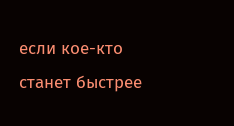если кое-кто станет быстрее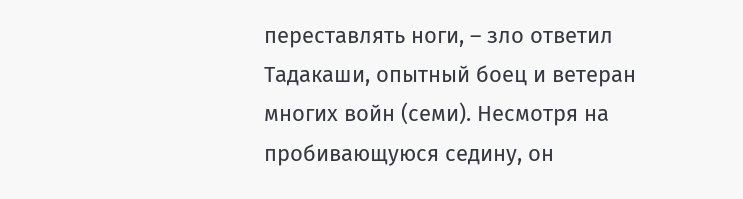переставлять ноги, – зло ответил Тадакаши, опытный боец и ветеран многих войн (семи). Несмотря на пробивающуюся седину, он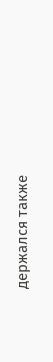держался также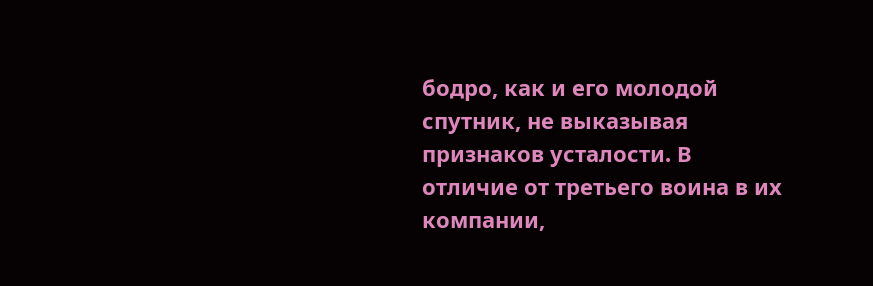бодро, как и его молодой спутник, не выказывая признаков усталости. В отличие от третьего воина в их компании,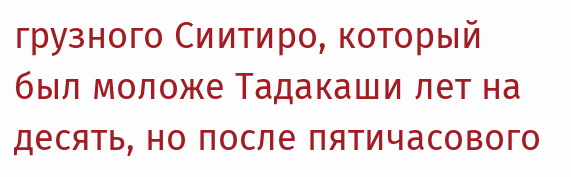грузного Сиитиро, который был моложе Тадакаши лет на десять, но после пятичасового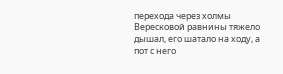перехода через холмы Вересковой равнины тяжело дышал, его шатало на ходу, а пот с него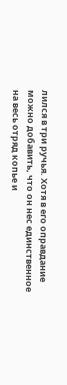лился в три ручья. Хотя в его оправдание можно добавить, что он нес единственное на весь отряд копье и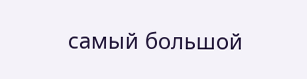самый большой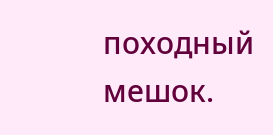походный мешок.